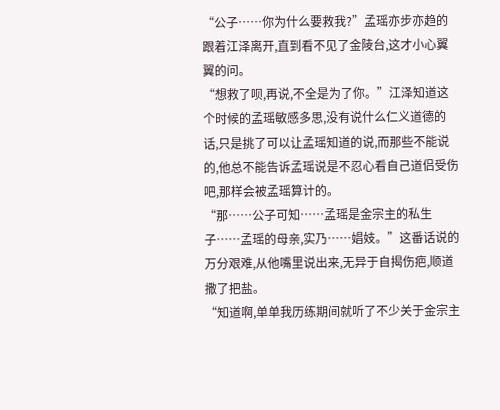“公子……你为什么要救我?”孟瑶亦步亦趋的跟着江泽离开,直到看不见了金陵台,这才小心翼翼的问。
“想救了呗,再说,不全是为了你。”江泽知道这个时候的孟瑶敏感多思,没有说什么仁义道德的话,只是挑了可以让孟瑶知道的说,而那些不能说的,他总不能告诉孟瑶说是不忍心看自己道侣受伤吧,那样会被孟瑶算计的。
“那……公子可知……孟瑶是金宗主的私生子……孟瑶的母亲,实乃……娼妓。”这番话说的万分艰难,从他嘴里说出来,无异于自揭伤疤,顺道撒了把盐。
“知道啊,单单我历练期间就听了不少关于金宗主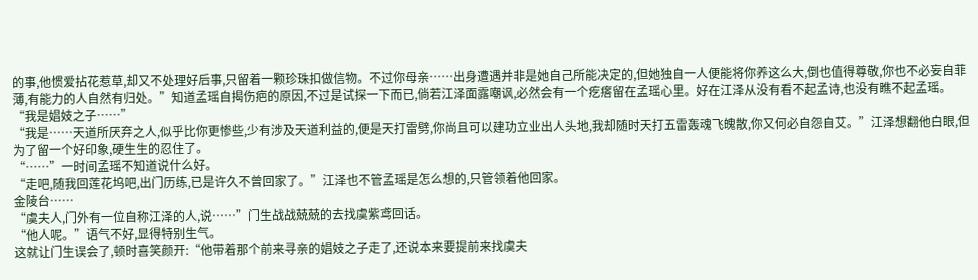的事,他惯爱拈花惹草,却又不处理好后事,只留着一颗珍珠扣做信物。不过你母亲……出身遭遇并非是她自己所能决定的,但她独自一人便能将你养这么大,倒也值得尊敬,你也不必妄自菲薄,有能力的人自然有归处。”知道孟瑶自揭伤疤的原因,不过是试探一下而已,倘若江泽面露嘲讽,必然会有一个疙瘩留在孟瑶心里。好在江泽从没有看不起孟诗,也没有瞧不起孟瑶。
“我是娼妓之子……”
“我是……天道所厌弃之人,似乎比你更惨些,少有涉及天道利益的,便是天打雷劈,你尚且可以建功立业出人头地,我却随时天打五雷轰魂飞魄散,你又何必自怨自艾。”江泽想翻他白眼,但为了留一个好印象,硬生生的忍住了。
“……”一时间孟瑶不知道说什么好。
“走吧,随我回莲花坞吧,出门历练,已是许久不曾回家了。”江泽也不管孟瑶是怎么想的,只管领着他回家。
金陵台……
“虞夫人,门外有一位自称江泽的人,说……”门生战战兢兢的去找虞紫鸢回话。
“他人呢。”语气不好,显得特别生气。
这就让门生误会了,顿时喜笑颜开:“他带着那个前来寻亲的娼妓之子走了,还说本来要提前来找虞夫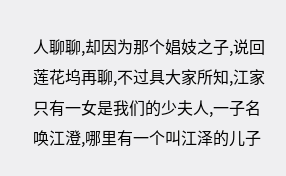人聊聊,却因为那个娼妓之子,说回莲花坞再聊,不过具大家所知,江家只有一女是我们的少夫人,一子名唤江澄,哪里有一个叫江泽的儿子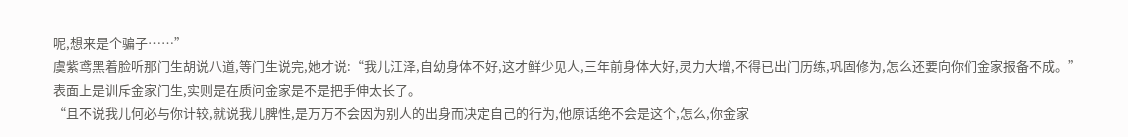呢,想来是个骗子……”
虞紫鸢黑着脸听那门生胡说八道,等门生说完,她才说:“我儿江泽,自幼身体不好,这才鲜少见人,三年前身体大好,灵力大增,不得已出门历练,巩固修为,怎么还要向你们金家报备不成。”
表面上是训斥金家门生,实则是在质问金家是不是把手伸太长了。
“且不说我儿何必与你计较,就说我儿脾性,是万万不会因为别人的出身而决定自己的行为,他原话绝不会是这个,怎么,你金家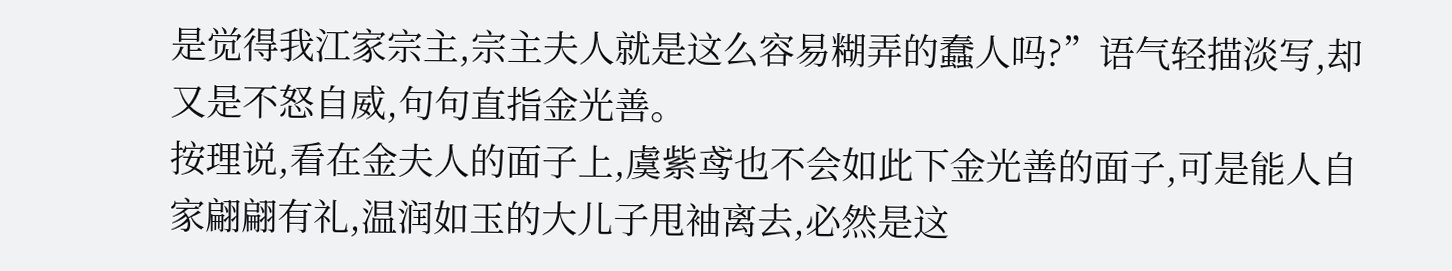是觉得我江家宗主,宗主夫人就是这么容易糊弄的蠢人吗?”语气轻描淡写,却又是不怒自威,句句直指金光善。
按理说,看在金夫人的面子上,虞紫鸢也不会如此下金光善的面子,可是能人自家翩翩有礼,温润如玉的大儿子甩袖离去,必然是这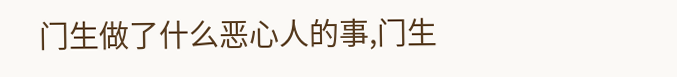门生做了什么恶心人的事,门生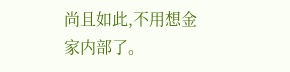尚且如此,不用想金家内部了。